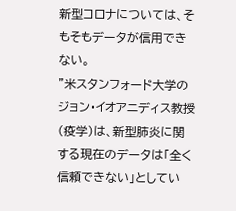新型コロナについては、そもそもデータが信用できない。
”米スタンフォード大学のジョン・イオアニディス教授(疫学)は、新型肺炎に関する現在のデータは「全く信頼できない」としてい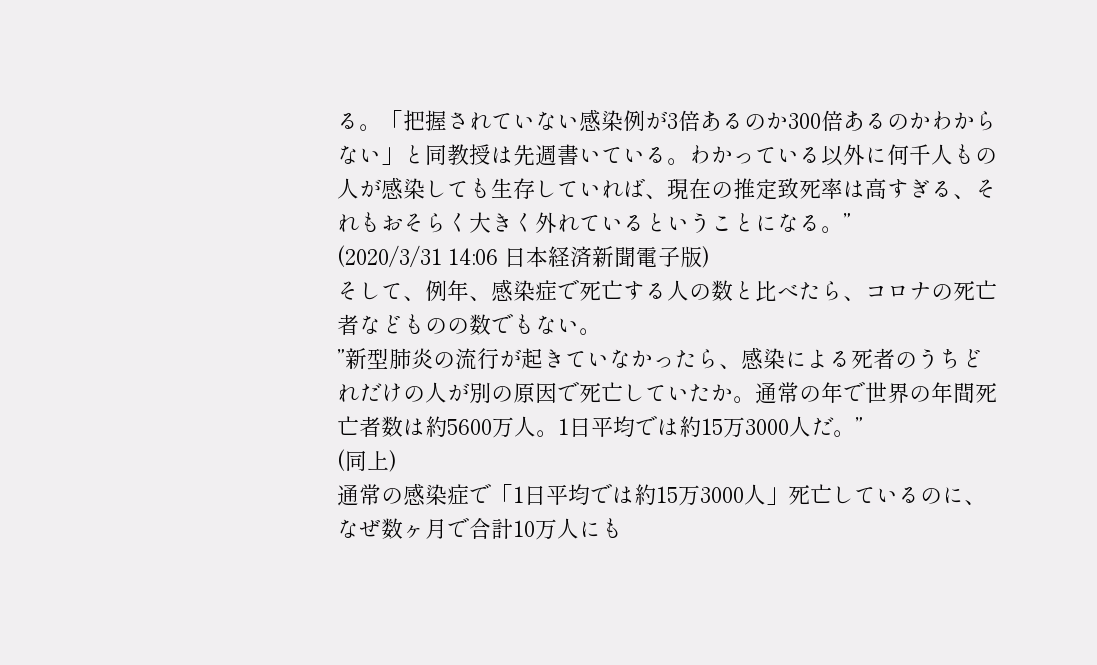る。「把握されていない感染例が3倍あるのか300倍あるのかわからない」と同教授は先週書いている。わかっている以外に何千人もの人が感染しても生存していれば、現在の推定致死率は高すぎる、それもおそらく大きく外れているということになる。”
(2020/3/31 14:06 日本経済新聞電子版)
そして、例年、感染症で死亡する人の数と比べたら、コロナの死亡者などものの数でもない。
”新型肺炎の流行が起きていなかったら、感染による死者のうちどれだけの人が別の原因で死亡していたか。通常の年で世界の年間死亡者数は約5600万人。1日平均では約15万3000人だ。”
(同上)
通常の感染症で「1日平均では約15万3000人」死亡しているのに、なぜ数ヶ月で合計10万人にも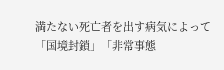満たない死亡者を出す病気によって「国境封鎖」「非常事態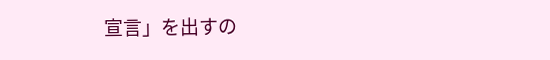宣言」を出すの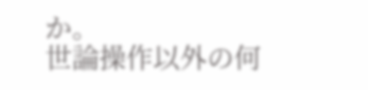か。
世論操作以外の何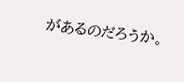があるのだろうか。